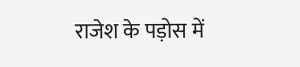राजेश के पड़ोस में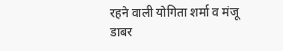रहने वाली योगिता शर्मा व मंजू डाबर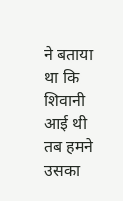ने बताया था कि शिवानी आई थी तब हमने उसका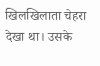खिलखिलाता चेहरा देखा था। उसके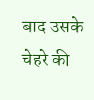बाद उसके चेहरे की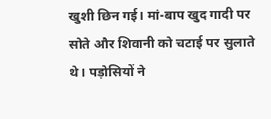खुशी छिन गई। मां-बाप खुद गादी पर सोते और शिवानी को चटाई पर सुलाते थे। पड़ोसियों ने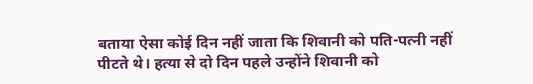बताया ऐसा कोई दिन नहीं जाता कि शिवानी को पति-पत्नी नहीं पीटते थे। हत्या से दो दिन पहले उन्होंने शिवानी को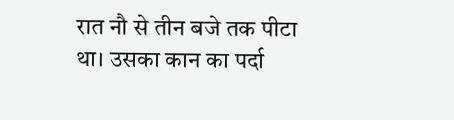रात नौ से तीन बजे तक पीटा था। उसका कान का पर्दा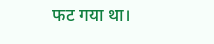फट गया था।